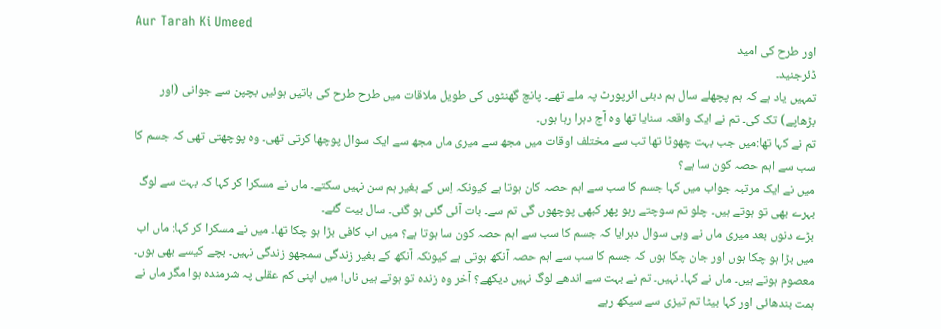Aur Tarah Ki Umeed
اور طرح کی امید
ڈئرجنید۔
تمہیں یاد ہے کہ ہم پچھلے سال ہم دبئی ائرپورٹ پہ ملے تھے۔ پانچ گھنٹوں کی طویل ملاقات میں طرح طرح کی باتیں ہوئیں بچپن سے جوانی (اور بڑھاپے) تک کی۔ تم نے ایک واقعہ سنایا تھا وہ آج دہرا رہا ہوں۔
تم نے کہا تھا:میں جب بہت چھوٹا تھا تب سے مختلف اوقات میں مجھ سے میری ماں مجھ سے ایک سوال پوچھا کرتی تھی۔ وہ پوچھتی تھی کہ جسم کا سب سے اہم حصہ کون سا ہے؟
میں نے ایک مرتبہ جواب میں کہا جسم کا سب سے اہم حصہ کان ہوتا ہے کیونکہ اِس کے بغیر ہم سن نہیں سکتے۔ ماں نے مسکرا کر کہا کہ بہت سے لوگ بہرے بھی تو ہوتے ہیں۔ چلو تم سوچتے رہو پھر کبھی پوچھوں گی تم سے۔ بات آئی گئی ہو گئی۔ سال بیت گئے۔
بڑے دنوں بعد میری ماں نے وہی سوال دہرایا کہ جسم کا سب سے اہم حصہ کون سا ہوتا ہے؟ میں اب کافی بڑا ہو چکا تھا۔ میں نے مسکرا کر کہا: ماں اب میں بڑا ہو چکا ہوں اور جان چکا ہوں کہ جسم کا سب سے اہم حصہ آنکھ ہوتی ہے کیونکہ آنکھ کے بغیر زندگی سمجھو زندگی نہیں۔ بچے کیسے بھی ہوں۔ معصوم ہوتے ہیں۔ ماں نے کہا۔ نہیں۔ تم نے بہت سے اندھے لوگ نہیں دیکھے؟ آخر وہ زندہ تو ہوتے ہیں ناں! میں اپنی کم عقلی پہ شرمندہ ہوا مگر ماں نے ہمت بندھائی اور کہا بیٹا تم تیزی سے سیکھ رہے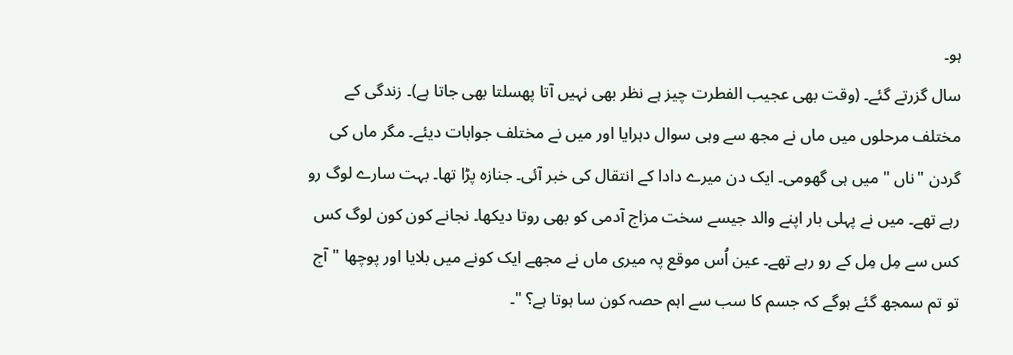ہو۔
سال گزرتے گئے۔ (وقت بھی عجیب الفطرت چیز ہے نظر بھی نہیں آتا پھسلتا بھی جاتا ہے)۔ زندگی کے مختلف مرحلوں میں ماں نے مجھ سے وہی سوال دہرایا اور میں نے مختلف جوابات دیئے۔ مگر ماں کی گردن "ناں " میں ہی گھومی۔ ایک دن میرے دادا کے انتقال کی خبر آئی۔ جنازہ پڑا تھا۔ بہت سارے لوگ رو رہے تھے۔ میں نے پہلی بار اپنے والد جیسے سخت مزاج آدمی کو بھی روتا دیکھا۔ نجانے کون کون لوگ کس کس سے مِل مِل کے رو رہے تھے۔ عین اُس موقع پہ میری ماں نے مجھے ایک کونے میں بلایا اور پوچھا "آج تو تم سمجھ گئے ہوگے کہ جسم کا سب سے اہم حصہ کون سا ہوتا ہے؟ "۔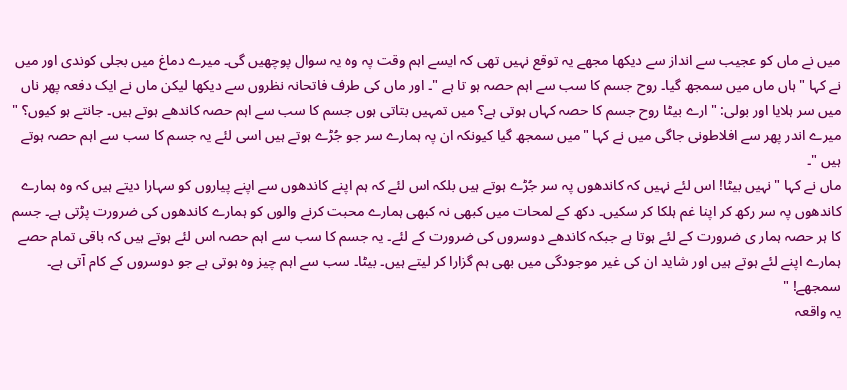میں نے ماں کو عجیب سے انداز سے دیکھا مجھے یہ توقع نہیں تھی کہ ایسے اہم وقت پہ وہ یہ سوال پوچھیں گی۔ میرے دماغ میں بجلی کوندی اور میں نے کہا "ہاں ماں میں سمجھ گیا۔ روح جسم کا سب سے اہم حصہ ہو تا ہے "۔ اور ماں کی طرف فاتحانہ نظروں سے دیکھا لیکن ماں نے ایک دفعہ پھر ناں میں سر ہلایا اور بولی: "ارے بیٹا روح جسم کا حصہ کہاں ہوتی ہے؟ میں تمہیں بتاتی ہوں جسم کا سب سے اہم حصہ کاندھے ہوتے ہیں۔ جانتے ہو کیوں؟ " میرے اندر پھر سے افلاطونی جاگی میں نے کہا "میں سمجھ گیا کیونکہ ان پہ ہمارے سر جو جُڑے ہوتے ہیں اسی لئے یہ جسم کا سب سے اہم حصہ ہوتے ہیں "۔
ماں نے کہا "نہیں بیٹا! اس لئے نہیں کہ کاندھوں پہ سر جُڑے ہوتے ہیں بلکہ اس لئے کہ ہم اپنے کاندھوں سے اپنے پیاروں کو سہارا دیتے ہیں کہ وہ ہمارے کاندھوں پہ سر رکھ کر اپنا غم ہلکا کر سکیں۔ دکھ کے لمحات میں کبھی نہ کبھی ہمارے محبت کرنے والوں کو ہمارے کاندھوں کی ضرورت پڑتی ہے۔ جسم کا ہر حصہ ہمار ی ضرورت کے لئے ہوتا ہے جبکہ کاندھے دوسروں کی ضرورت کے لئے۔ یہ جسم کا سب سے اہم حصہ اس لئے ہوتے ہیں کہ باقی تمام حصے ہمارے اپنے لئے ہوتے ہیں اور شاید ان کی غیر موجودگی میں بھی ہم گزارا کر لیتے ہیں۔ بیٹا۔ سب سے اہم چیز وہ ہوتی ہے جو دوسروں کے کام آتی ہے۔ سمجھے! "
یہ واقعہ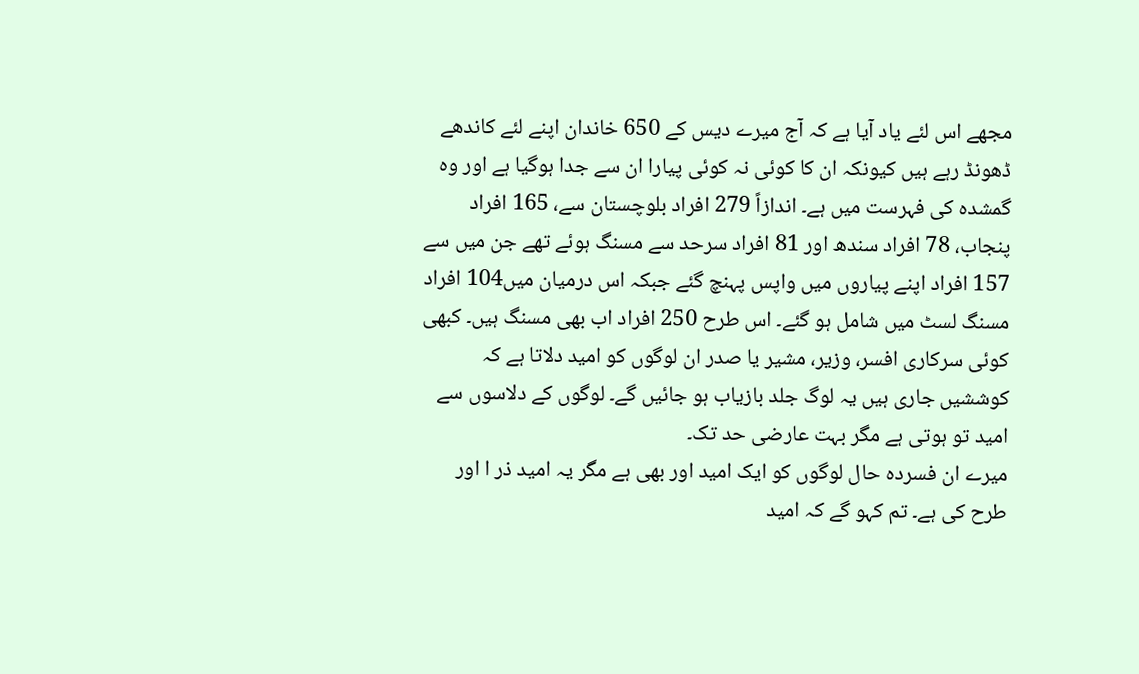مجھے اس لئے یاد آیا ہے کہ آج میرے دیس کے 650 خاندان اپنے لئے کاندھے ڈھونڈ رہے ہیں کیونکہ ان کا کوئی نہ کوئی پیارا ان سے جدا ہوگیا ہے اور وہ گمشدہ کی فہرست میں ہے۔ اندازاً 279 افراد بلوچستان سے، 165 افراد پنجاب، 78 افراد سندھ اور 81 افراد سرحد سے مسنگ ہوئے تھے جن میں سے 157 افراد اپنے پیاروں میں واپس پہنچ گئے جبکہ اس درمیان میں104 افراد مسنگ لسٹ میں شامل ہو گئے۔ اس طرح 250 افراد اب بھی مسنگ ہیں۔ کبھی کوئی سرکاری افسر، وزیر، مشیر یا صدر ان لوگوں کو امید دلاتا ہے کہ کوششیں جاری ہیں یہ لوگ جلد بازیاب ہو جائیں گے۔ لوگوں کے دلاسوں سے امید تو ہوتی ہے مگر بہت عارضی حد تک۔
میرے ان فسردہ حال لوگوں کو ایک امید اور بھی ہے مگر یہ امید ذر ا اور طرح کی ہے۔ تم کہو گے کہ امید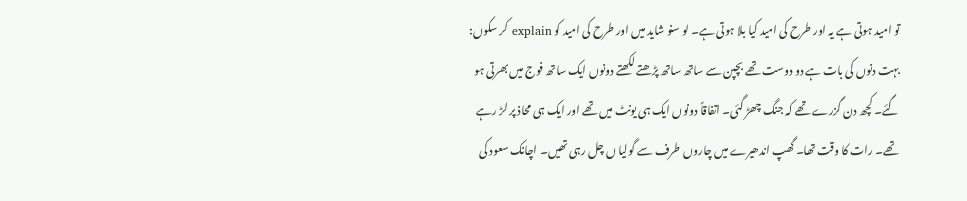تو امید ہوتی ہے یہ اور طرح کی امید کیا بلا ہوتی ہے۔ لو سنو شاید میں اور طرح کی امید کو explain کر سکوں: بہت دنوں کی بات ہے دو دوست تھے بچپن سے ساتھ ساتھ پڑھتے لکھتے دونوں ایک ساتھ فوج میں بھرتی ہو گئے۔ کچھ دن گزرے تھے کہ جنگ چھڑ گئی۔ اتفاقاً دونوں ایک ہی یونٹ میں تھے اور ایک ہی محاذ پر لڑ رہے تھے۔ رات کا وقت تھا۔ گھپ اندھیرے میں چاروں طرف سے گولیا ں چل رہی تھیں۔ اچانک سعود کی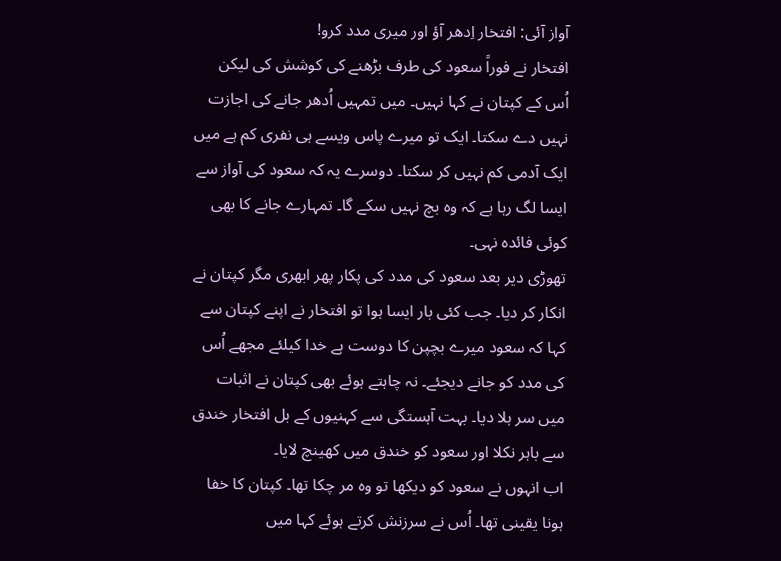آواز آئی: افتخار اِدھر آؤ اور میری مدد کرو!
افتخار نے فوراً سعود کی طرف بڑھنے کی کوشش کی لیکن اُس کے کپتان نے کہا نہیں۔ میں تمہیں اُدھر جانے کی اجازت نہیں دے سکتا۔ ایک تو میرے پاس ویسے ہی نفری کم ہے میں ایک آدمی کم نہیں کر سکتا۔ دوسرے یہ کہ سعود کی آواز سے ایسا لگ رہا ہے کہ وہ بچ نہیں سکے گا۔ تمہارے جانے کا بھی کوئی فائدہ نہی۔
تھوڑی دیر بعد سعود کی مدد کی پکار پھر ابھری مگر کپتان نے انکار کر دیا۔ جب کئی بار ایسا ہوا تو افتخار نے اپنے کپتان سے کہا کہ سعود میرے بچپن کا دوست ہے خدا کیلئے مجھے اُس کی مدد کو جانے دیجئے۔ نہ چاہتے ہوئے بھی کپتان نے اثبات میں سر ہلا دیا۔ بہت آہستگی سے کہنیوں کے بل افتخار خندق سے باہر نکلا اور سعود کو خندق میں کھینچ لایا۔
اب انہوں نے سعود کو دیکھا تو وہ مر چکا تھا۔ کپتان کا خفا ہونا یقینی تھا۔ اُس نے سرزنش کرتے ہوئے کہا میں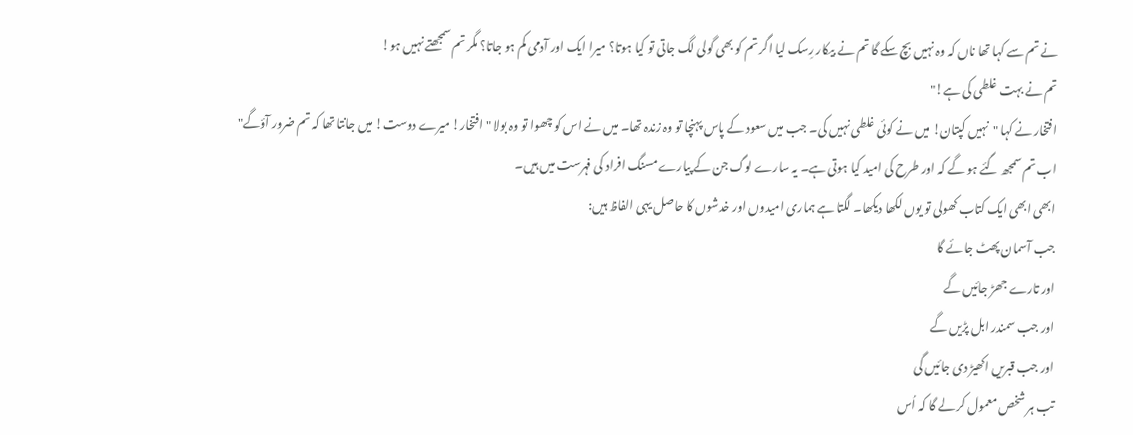نے تم سے کہا تھا ناں کہ وہ نہیں بچ سکے گا تم نے بیکار رِسک لیا اگر تم کو بھی گولی لگ جاتی تو کیا ہوتا؟ میرا ایک اور آدمی کم ہو جاتا؟ مگر تم سمجھتے نہیں ہو!
تم نے بہت غلطی کی ہے!"
افتخار نے کہا "نہیں کپتان! میں نے کوئی غلطی نہیں کی۔ جب میں سعود کے پاس پہنچا تو وہ زندہ تھا۔ میں نے اس کو چھوا تو وہ بولا "افتخار! میرے دوست! میں جانتا تھا کہ تم ضرور آؤگے"
اب تم سمجھ گئے ہو گے کہ اور طرح کی امید کیا ہوتی ہے۔ یہ سارے لوگ جن کے پیارے مسنگ افراد کی فہرست میں ہیں۔
ابھی ابھی ایک کتاب کھولی تو یوں لکھا دیکھا۔ لگتا ہے ہماری امیدوں اور خدشوں کا حاصل یہی الفاظ ہیں:
جب آسمان پھٹ جائے گا
اور تارے جھڑ جائیں گے
اور جب سمندر ابل پڑیں گے
اور جب قبریں اکھیڑ دی جائیں گی
تب ہر شخص معمول کر لے گا کہ اُس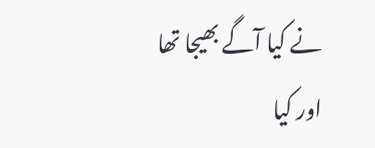نے کیا آگے بھیجا تھا
اور کیا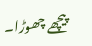پیچھے چھوڑا۔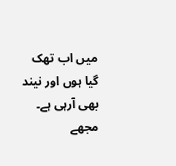میں اب تھک گیا ہوں اور نیند بھی آرہی ہے۔ مجھے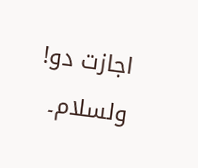اجازت دو!
ولسلام۔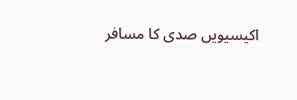اکیسیویں صدی کا مسافر